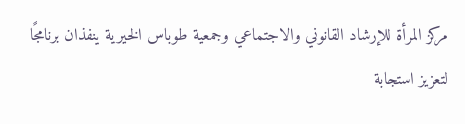مركز المرأة للإرشاد القانوني والاجتماعي وجمعية طوباس الخيرية ينفذان برنامجًا لتعزيز استجابة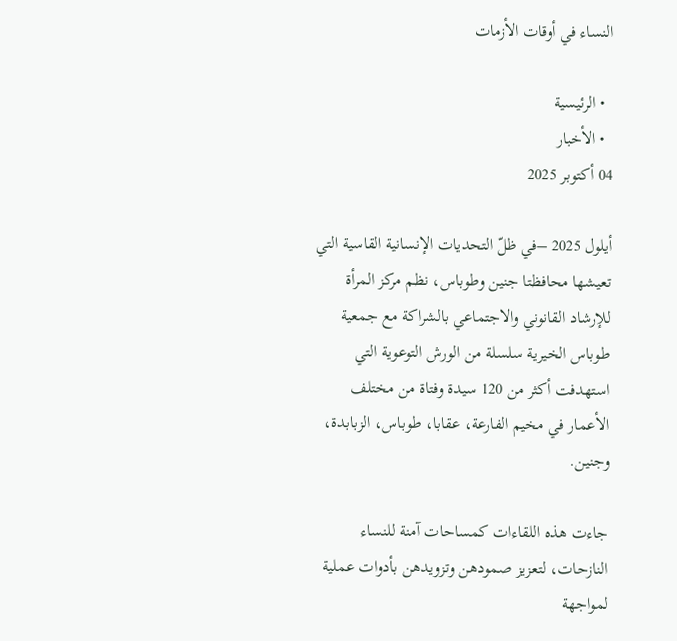النساء في أوقات الأزمات

  • الرئيسية
  • الأخبار
04 أكتوبر 2025

أيلول 2025 –في ظلّ التحديات الإنسانية القاسية التي تعيشها محافظتا جنين وطوباس، نظم مركز المرأة للإرشاد القانوني والاجتماعي بالشراكة مع جمعية طوباس الخيرية سلسلة من الورش التوعوية التي استهدفت أكثر من 120 سيدة وفتاة من مختلف الأعمار في مخيم الفارعة، عقابا، طوباس، الزبابدة، وجنين.

جاءت هذه اللقاءات كمساحات آمنة للنساء النازحات، لتعزيز صمودهن وتزويدهن بأدوات عملية لمواجهة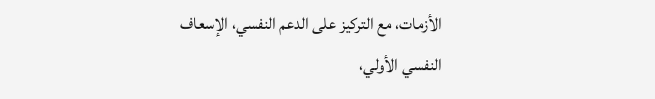الأزمات، مع التركيز على الدعم النفسي، الإسعاف النفسي الأولي،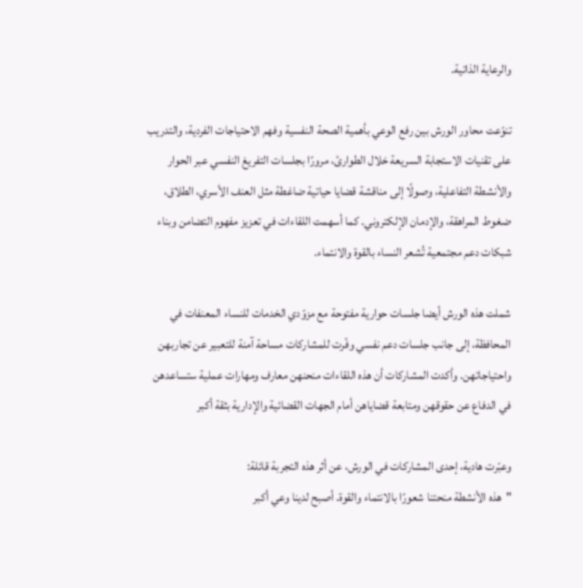والرعاية الذاتية.

تنوّعت محاور الورش بين رفع الوعي بأهمية الصحة النفسية وفهم الاحتياجات الفردية، والتدريب على تقنيات الاستجابة السريعة خلال الطوارئ، مرورًا بجلسات التفريغ النفسي عبر الحوار والأنشطة التفاعلية، وصولًا إلى مناقشة قضايا حياتية ضاغطة مثل العنف الأسري، الطلاق، ضغوط المراهقة، والإدمان الإلكتروني. كما أسهمت اللقاءات في تعزيز مفهوم التضامن وبناء شبكات دعم مجتمعية تُشعر النساء بالقوة والانتماء.

شملت هذه الورش أيضا جلسات حوارية مفتوحة مع مزوّدي الخدمات للنساء المعنفات في المحافظة، إلى جانب جلسات دعم نفسي وفّرت للمشاركات مساحة آمنة للتعبير عن تجاربهن واحتياجاتهن. وأكدت المشاركات أن هذه اللقاءات منحنهن معارف ومهارات عملية ستساعدهن في الدفاع عن حقوقهن ومتابعة قضاياهن أمام الجهات القضائية والإدارية بثقة أكبر

وعبّرت هادية، إحدى المشاركات في الورش، عن أثر هذه التجربة قائلة:
"هذه الأنشطة منحتنا شعورًا بالانتماء والقوة. أصبح لدينا وعي أكبر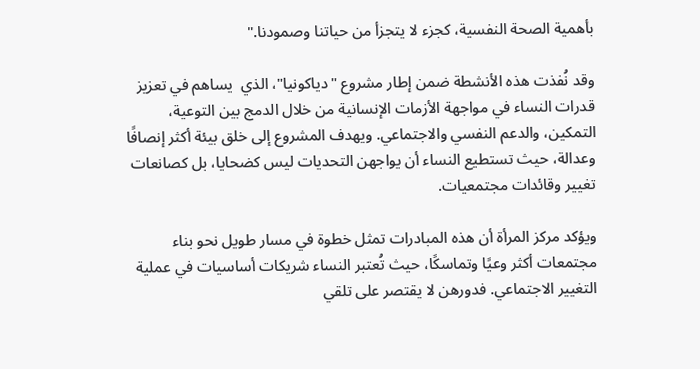بأهمية الصحة النفسية، كجزء لا يتجزأ من حياتنا وصمودنا."

وقد نُفذت هذه الأنشطة ضمن إطار مشروع "دياكونيا"، الذي  يساهم في تعزيز قدرات النساء في مواجهة الأزمات الإنسانية من خلال الدمج بين التوعية، التمكين، والدعم النفسي والاجتماعي. ويهدف المشروع إلى خلق بيئة أكثر إنصافًا وعدالة، حيث تستطيع النساء أن يواجهن التحديات ليس كضحايا، بل كصانعات تغيير وقائدات مجتمعيات.

ويؤكد مركز المرأة أن هذه المبادرات تمثل خطوة في مسار طويل نحو بناء مجتمعات أكثر وعيًا وتماسكًا، حيث تُعتبر النساء شريكات أساسيات في عملية التغيير الاجتماعي. فدورهن لا يقتصر على تلقي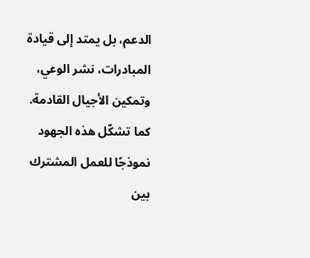الدعم، بل يمتد إلى قيادة المبادرات، نشر الوعي، وتمكين الأجيال القادمة. كما تشكّل هذه الجهود نموذجًا للعمل المشترك بين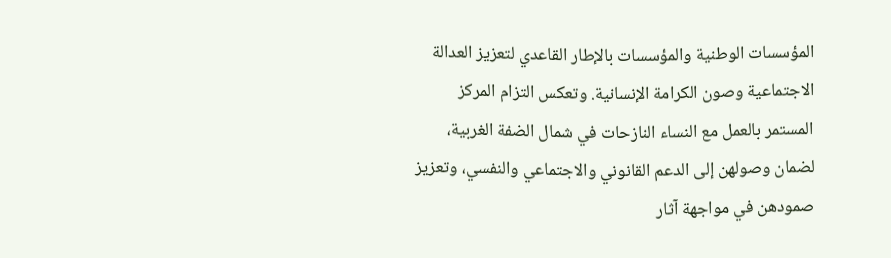المؤسسات الوطنية والمؤسسات بالإطار القاعدي لتعزيز العدالة الاجتماعية وصون الكرامة الإنسانية. وتعكس التزام المركز المستمر بالعمل مع النساء النازحات في شمال الضفة الغربية، لضمان وصولهن إلى الدعم القانوني والاجتماعي والنفسي، وتعزيز صمودهن في مواجهة آثار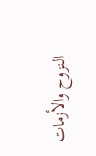النزوح والأزمات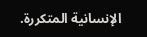الإنسانية المتكررة.